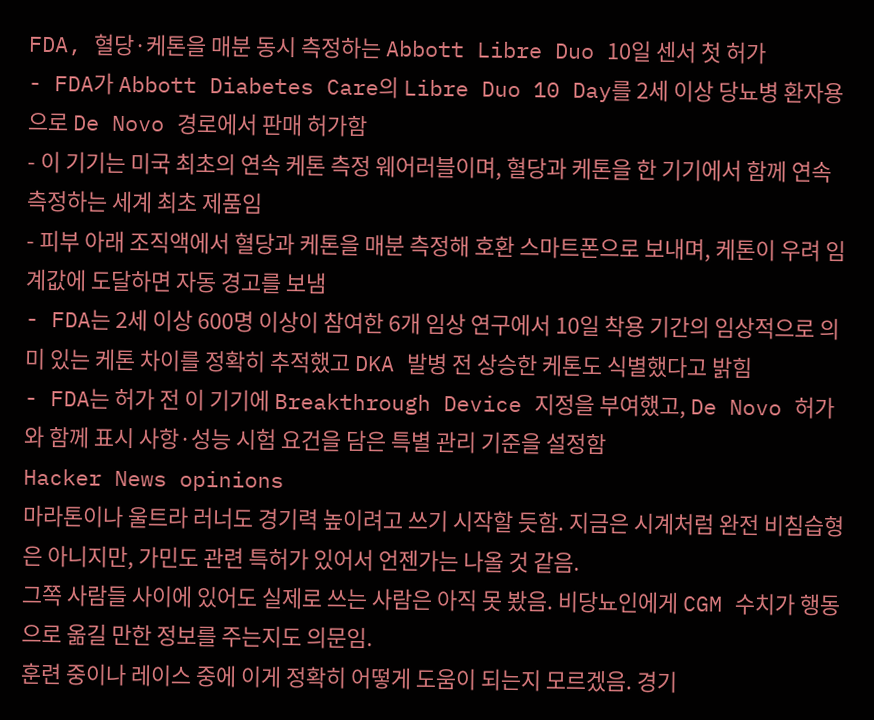FDA, 혈당·케톤을 매분 동시 측정하는 Abbott Libre Duo 10일 센서 첫 허가
- FDA가 Abbott Diabetes Care의 Libre Duo 10 Day를 2세 이상 당뇨병 환자용으로 De Novo 경로에서 판매 허가함
- 이 기기는 미국 최초의 연속 케톤 측정 웨어러블이며, 혈당과 케톤을 한 기기에서 함께 연속 측정하는 세계 최초 제품임
- 피부 아래 조직액에서 혈당과 케톤을 매분 측정해 호환 스마트폰으로 보내며, 케톤이 우려 임계값에 도달하면 자동 경고를 보냄
- FDA는 2세 이상 600명 이상이 참여한 6개 임상 연구에서 10일 착용 기간의 임상적으로 의미 있는 케톤 차이를 정확히 추적했고 DKA 발병 전 상승한 케톤도 식별했다고 밝힘
- FDA는 허가 전 이 기기에 Breakthrough Device 지정을 부여했고, De Novo 허가와 함께 표시 사항·성능 시험 요건을 담은 특별 관리 기준을 설정함
Hacker News opinions
마라톤이나 울트라 러너도 경기력 높이려고 쓰기 시작할 듯함. 지금은 시계처럼 완전 비침습형은 아니지만, 가민도 관련 특허가 있어서 언젠가는 나올 것 같음.
그쪽 사람들 사이에 있어도 실제로 쓰는 사람은 아직 못 봤음. 비당뇨인에게 CGM 수치가 행동으로 옮길 만한 정보를 주는지도 의문임.
훈련 중이나 레이스 중에 이게 정확히 어떻게 도움이 되는지 모르겠음. 경기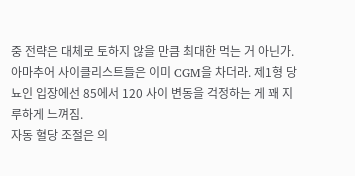중 전략은 대체로 토하지 않을 만큼 최대한 먹는 거 아닌가.
아마추어 사이클리스트들은 이미 CGM을 차더라. 제1형 당뇨인 입장에선 85에서 120 사이 변동을 걱정하는 게 꽤 지루하게 느껴짐.
자동 혈당 조절은 의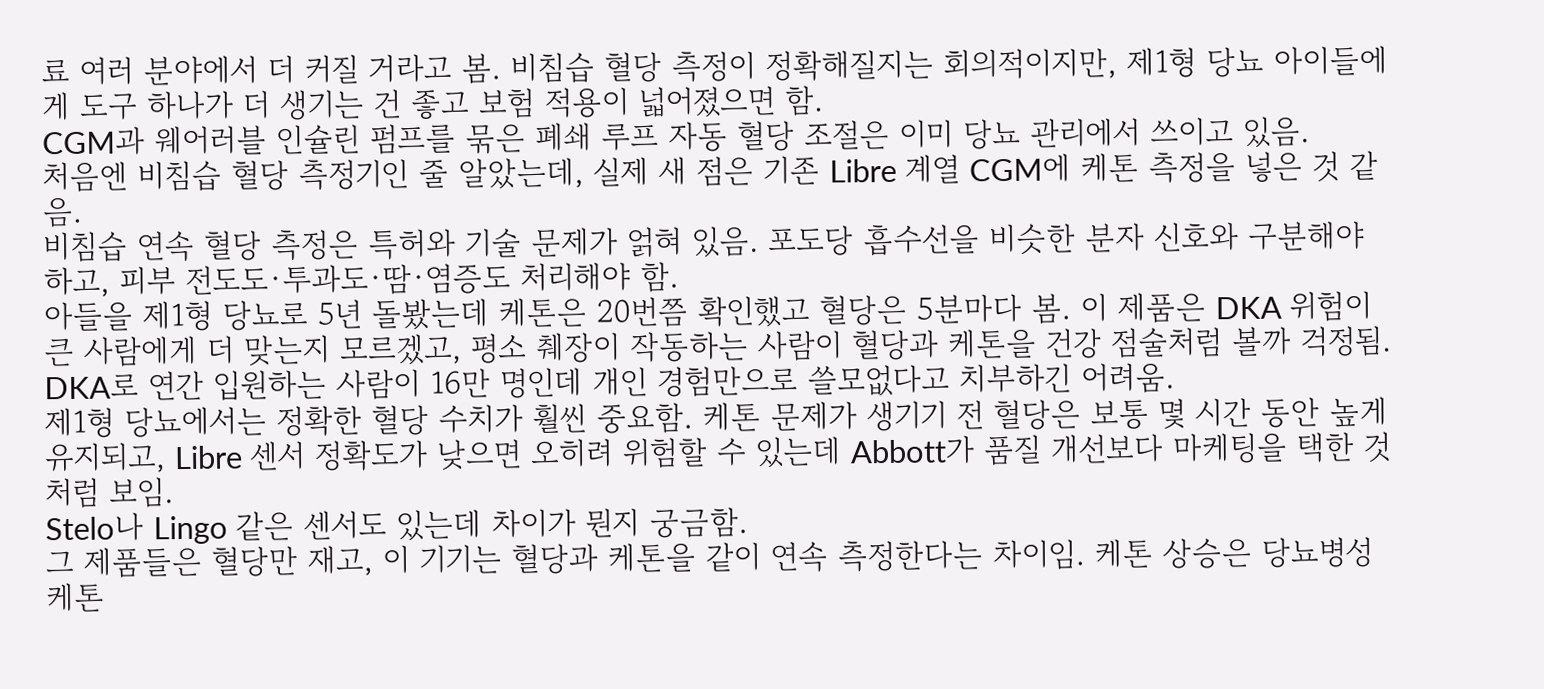료 여러 분야에서 더 커질 거라고 봄. 비침습 혈당 측정이 정확해질지는 회의적이지만, 제1형 당뇨 아이들에게 도구 하나가 더 생기는 건 좋고 보험 적용이 넓어졌으면 함.
CGM과 웨어러블 인슐린 펌프를 묶은 폐쇄 루프 자동 혈당 조절은 이미 당뇨 관리에서 쓰이고 있음.
처음엔 비침습 혈당 측정기인 줄 알았는데, 실제 새 점은 기존 Libre 계열 CGM에 케톤 측정을 넣은 것 같음.
비침습 연속 혈당 측정은 특허와 기술 문제가 얽혀 있음. 포도당 흡수선을 비슷한 분자 신호와 구분해야 하고, 피부 전도도·투과도·땀·염증도 처리해야 함.
아들을 제1형 당뇨로 5년 돌봤는데 케톤은 20번쯤 확인했고 혈당은 5분마다 봄. 이 제품은 DKA 위험이 큰 사람에게 더 맞는지 모르겠고, 평소 췌장이 작동하는 사람이 혈당과 케톤을 건강 점술처럼 볼까 걱정됨.
DKA로 연간 입원하는 사람이 16만 명인데 개인 경험만으로 쓸모없다고 치부하긴 어려움.
제1형 당뇨에서는 정확한 혈당 수치가 훨씬 중요함. 케톤 문제가 생기기 전 혈당은 보통 몇 시간 동안 높게 유지되고, Libre 센서 정확도가 낮으면 오히려 위험할 수 있는데 Abbott가 품질 개선보다 마케팅을 택한 것처럼 보임.
Stelo나 Lingo 같은 센서도 있는데 차이가 뭔지 궁금함.
그 제품들은 혈당만 재고, 이 기기는 혈당과 케톤을 같이 연속 측정한다는 차이임. 케톤 상승은 당뇨병성 케톤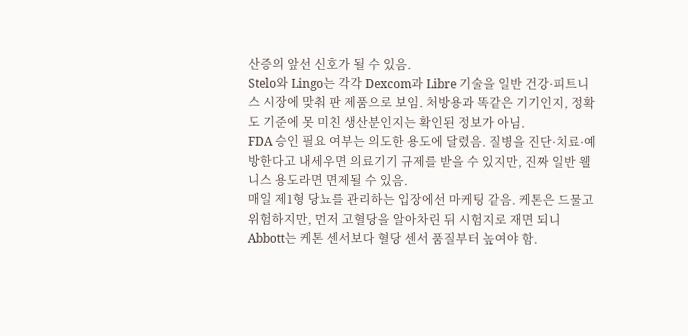산증의 앞선 신호가 될 수 있음.
Stelo와 Lingo는 각각 Dexcom과 Libre 기술을 일반 건강·피트니스 시장에 맞춰 판 제품으로 보임. 처방용과 똑같은 기기인지, 정확도 기준에 못 미친 생산분인지는 확인된 정보가 아님.
FDA 승인 필요 여부는 의도한 용도에 달렸음. 질병을 진단·치료·예방한다고 내세우면 의료기기 규제를 받을 수 있지만, 진짜 일반 웰니스 용도라면 면제될 수 있음.
매일 제1형 당뇨를 관리하는 입장에선 마케팅 같음. 케톤은 드물고 위험하지만, 먼저 고혈당을 알아차린 뒤 시험지로 재면 되니 Abbott는 케톤 센서보다 혈당 센서 품질부터 높여야 함.